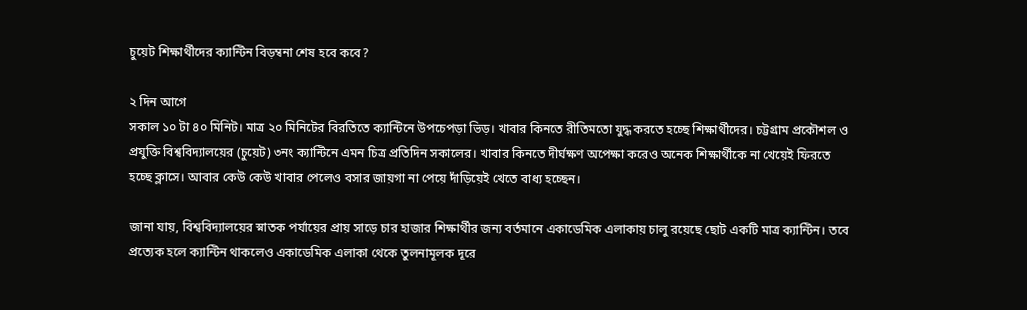চুয়েট শিক্ষার্থীদের ক্যান্টিন বিড়ম্বনা শেষ হবে কবে?

২ দিন আগে
সকাল ১০ টা ৪০ মিনিট। মাত্র ২০ মিনিটের বিরতিতে ক্যান্টিনে উপচেপড়া ভিড়। খাবার কিনতে রীতিমতো যুদ্ধ করতে হচ্ছে শিক্ষার্থীদের। চট্টগ্রাম প্রকৌশল ও প্রযুক্তি বিশ্ববিদ্যালয়ের (চুয়েট) ৩নং ক্যান্টিনে এমন চিত্র প্রতিদিন সকালের। খাবার কিনতে দীর্ঘক্ষণ অপেক্ষা করেও অনেক শিক্ষার্থীকে না খেয়েই ফিরতে হচ্ছে ক্লাসে। আবার কেউ কেউ খাবার পেলেও বসার জায়গা না পেয়ে দাঁড়িয়েই খেতে বাধ্য হচ্ছেন।

জানা যায়, বিশ্ববিদ্যালয়ের স্নাতক পর্যায়ের প্রায় সাড়ে চার হাজার শিক্ষার্থীর জন্য বর্তমানে একাডেমিক এলাকায় চালু রয়েছে ছোট একটি মাত্র ক্যান্টিন। তবে প্রত্যেক হলে ক্যান্টিন থাকলেও একাডেমিক এলাকা থেকে তুলনামূলক দূরে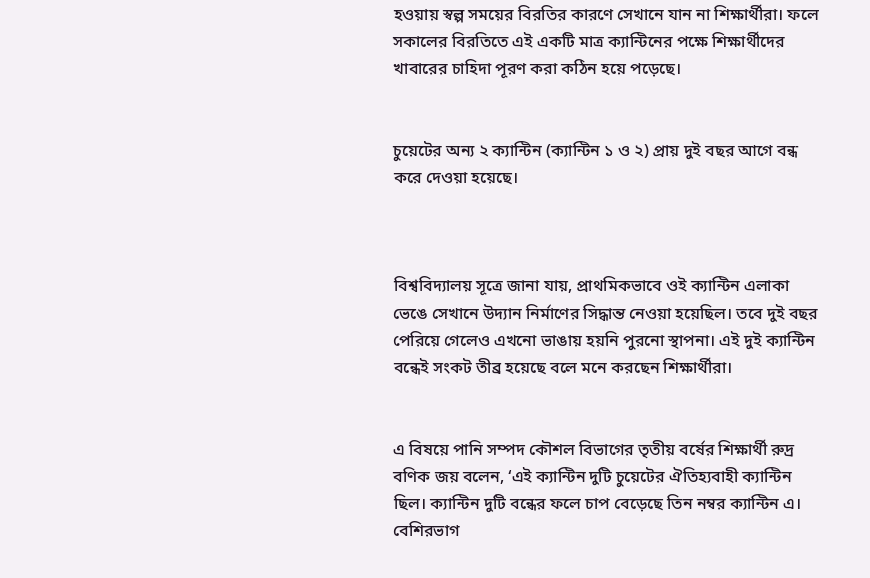হওয়ায় স্বল্প সময়ের বিরতির কারণে সেখানে যান না শিক্ষার্থীরা। ফলে সকালের বিরতিতে এই একটি মাত্র ক্যান্টিনের পক্ষে শিক্ষার্থীদের খাবারের চাহিদা পূরণ করা কঠিন হয়ে পড়েছে।


চুয়েটের অন্য ২ ক্যান্টিন (ক্যান্টিন ১ ও ২) প্রায় দুই বছর আগে বন্ধ করে দেওয়া হয়েছে।



বিশ্ববিদ্যালয় সূত্রে জানা যায়, প্রাথমিকভাবে ওই ক্যান্টিন এলাকা ভেঙে সেখানে উদ্যান নির্মাণের সিদ্ধান্ত নেওয়া হয়েছিল। তবে দুই বছর পেরিয়ে গেলেও এখনো ভাঙায় হয়নি পুরনো স্থাপনা। এই দুই ক্যান্টিন বন্ধেই সংকট তীব্র হয়েছে বলে মনে করছেন শিক্ষার্থীরা।


এ বিষয়ে পানি সম্পদ কৌশল বিভাগের তৃতীয় বর্ষের শিক্ষার্থী রুদ্র বণিক জয় বলেন, ‘এই ক্যান্টিন দুটি চুয়েটের ঐতিহ্যবাহী ক্যান্টিন ছিল। ক্যান্টিন দুটি বন্ধের ফলে চাপ বেড়েছে তিন নম্বর ক্যান্টিন এ। বেশিরভাগ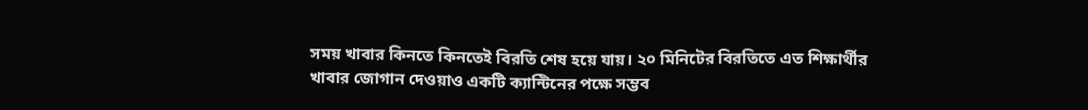সময় খাবার কিনতে কিনতেই বিরতি শেষ হয়ে যায়। ২০ মিনিটের বিরতিতে এত শিক্ষার্থীর খাবার জোগান দেওয়াও একটি ক্যান্টিনের পক্ষে সম্ভব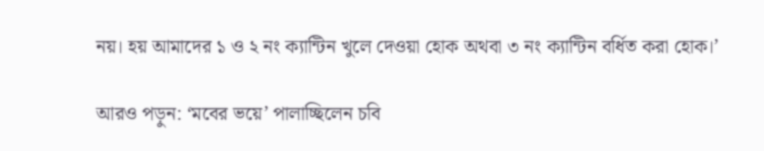নয়। হয় আমাদের ১ ও ২ নং ক্যান্টিন খুলে দেওয়া হোক অথবা ৩ নং ক্যান্টিন বর্ধিত করা হোক।’

আরও পড়ুন: ‘মবের ভয়ে’ পালাচ্ছিলেন চবি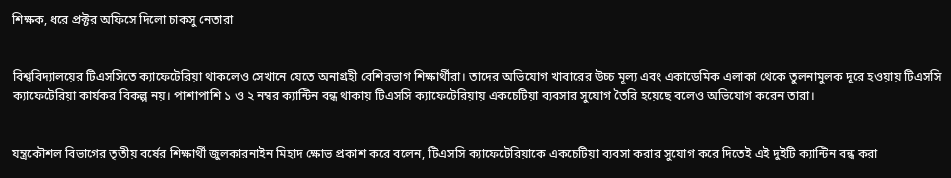শিক্ষক, ধরে প্রক্টর অফিসে দিলো চাকসু নেতারা


বিশ্ববিদ্যালয়ের টিএসসিতে ক্যাফেটেরিয়া থাকলেও সেখানে যেতে অনাগ্রহী বেশিরভাগ শিক্ষার্থীরা। তাদের অভিযোগ খাবারের উচ্চ মূল্য এবং একাডেমিক এলাকা থেকে তুলনামুলক দূরে হওয়ায় টিএসসি ক্যাফেটেরিয়া কার্যকর বিকল্প নয়। পাশাপাশি ১ ও ২ নম্বর ক্যান্টিন বন্ধ থাকায় টিএসসি ক্যাফেটেরিয়ায় একচেটিয়া ব্যবসার সুযোগ তৈরি হয়েছে বলেও অভিযোগ করেন তারা।


যন্ত্রকৌশল বিভাগের তৃতীয় বর্ষের শিক্ষার্থী জুলকারনাইন মিহাদ ক্ষোভ প্রকাশ করে বলেন, টিএসসি ক্যাফেটেরিয়াকে একচেটিয়া ব্যবসা করার সুযোগ করে দিতেই এই দুইটি ক্যান্টিন বন্ধ করা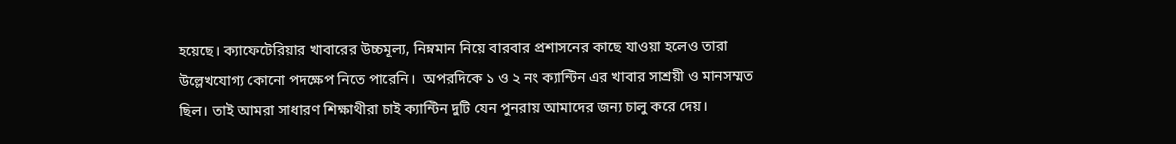হয়েছে। ক্যাফেটেরিয়ার খাবারের উচ্চমূল্য, নিম্নমান নিয়ে বারবার প্রশাসনের কাছে যাওয়া হলেও তারা উল্লেখযোগ্য কোনো পদক্ষেপ নিতে পারেনি।  অপরদিকে ১ ও ২ নং ক্যান্টিন এর খাবার সাশ্রয়ী ও মানসম্মত ছিল। তাই আমরা সাধারণ শিক্ষাথীরা চাই ক্যান্টিন দুটি যেন পুনরায় আমাদের জন্য চালু করে দেয়।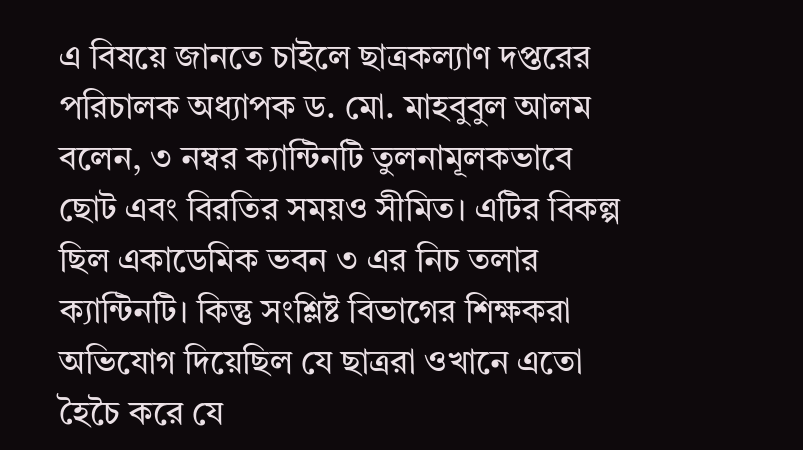এ বিষয়ে জানতে চাইলে ছাত্রকল্যাণ দপ্তরের পরিচালক অধ্যাপক ড. মো. মাহবুবুল আলম বলেন, ৩ নম্বর ক্যান্টিনটি তুলনামূলকভাবে ছোট এবং বিরতির সময়ও সীমিত। এটির বিকল্প ছিল একাডেমিক ভবন ৩ এর নিচ তলার ক্যান্টিনটি। কিন্তু সংশ্লিষ্ট বিভাগের শিক্ষকরা অভিযোগ দিয়েছিল যে ছাত্ররা ওখানে এতো হৈচৈ করে যে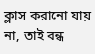ক্লাস করানো যায় না, তাই বন্ধ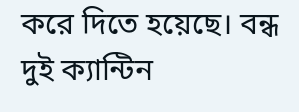করে দিতে হয়েছে। বন্ধ দুই ক্যান্টিন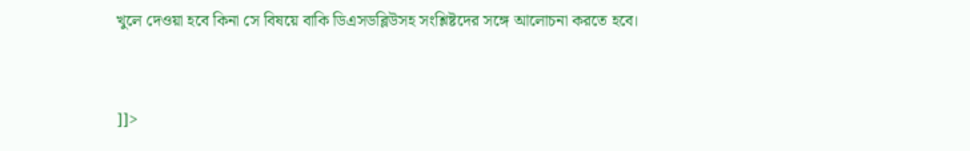খুলে দেওয়া হবে কিনা সে বিষয়ে বাকি ডিএসডব্লিউসহ সংশ্লিষ্টদের সঙ্গে আলোচনা করতে হবে।


]]>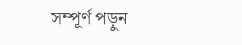সম্পূর্ণ পড়ুন